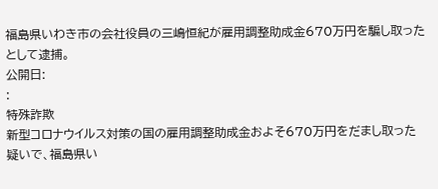福島県いわき市の会社役員の三嶋恒紀が雇用調整助成金670万円を騙し取ったとして逮捕。
公開日:
:
特殊詐欺
新型コロナウイルス対策の国の雇用調整助成金およそ670万円をだまし取った疑いで、福島県い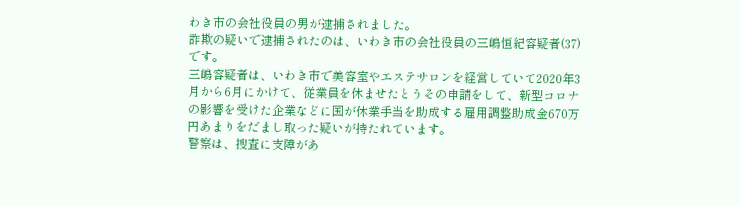わき市の会社役員の男が逮捕されました。
詐欺の疑いで逮捕されたのは、いわき市の会社役員の三嶋恒紀容疑者(37)です。
三嶋容疑者は、いわき市で美容室やエステサロンを経営していて2020年3月から6月にかけて、従業員を休ませたとうその申請をして、新型コロナの影響を受けた企業などに国が休業手当を助成する雇用調整助成金670万円あまりをだまし取った疑いが持たれています。
警察は、捜査に支障があ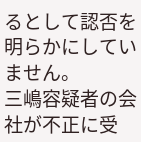るとして認否を明らかにしていません。
三嶋容疑者の会社が不正に受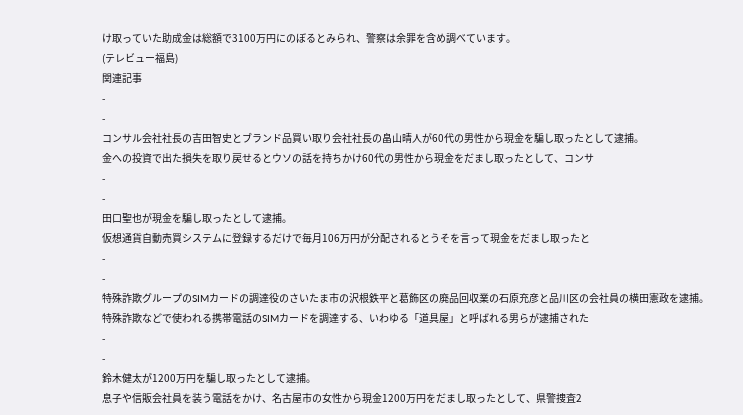け取っていた助成金は総額で3100万円にのぼるとみられ、警察は余罪を含め調べています。
(テレビュー福島)
関連記事
-
-
コンサル会社社長の吉田智史とブランド品買い取り会社社長の畠山晴人が60代の男性から現金を騙し取ったとして逮捕。
金への投資で出た損失を取り戻せるとウソの話を持ちかけ60代の男性から現金をだまし取ったとして、コンサ
-
-
田口聖也が現金を騙し取ったとして逮捕。
仮想通貨自動売買システムに登録するだけで毎月106万円が分配されるとうそを言って現金をだまし取ったと
-
-
特殊詐欺グループのSIMカードの調達役のさいたま市の沢根鉄平と葛飾区の廃品回収業の石原充彦と品川区の会社員の横田憲政を逮捕。
特殊詐欺などで使われる携帯電話のSIMカードを調達する、いわゆる「道具屋」と呼ばれる男らが逮捕された
-
-
鈴木健太が1200万円を騙し取ったとして逮捕。
息子や信販会社員を装う電話をかけ、名古屋市の女性から現金1200万円をだまし取ったとして、県警捜査2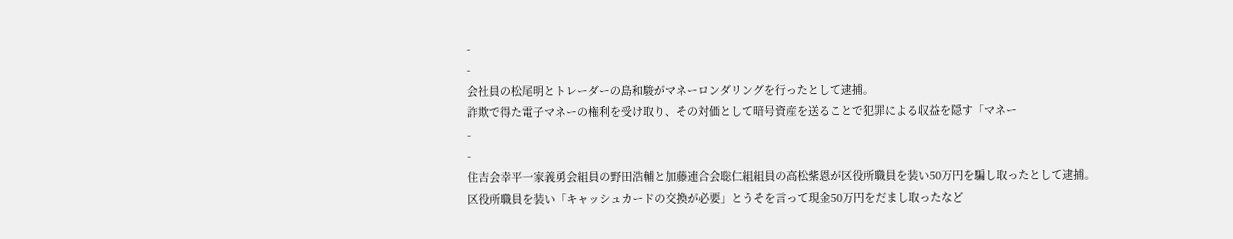-
-
会社員の松尾明とトレーダーの島和駿がマネーロンダリングを行ったとして逮捕。
詐欺で得た電子マネーの権利を受け取り、その対価として暗号資産を送ることで犯罪による収益を隠す「マネー
-
-
住吉会幸平一家義勇会組員の野田浩輔と加藤連合会聡仁組組員の高松紫恩が区役所職員を装い50万円を騙し取ったとして逮捕。
区役所職員を装い「キャッシュカードの交換が必要」とうそを言って現金50万円をだまし取ったなど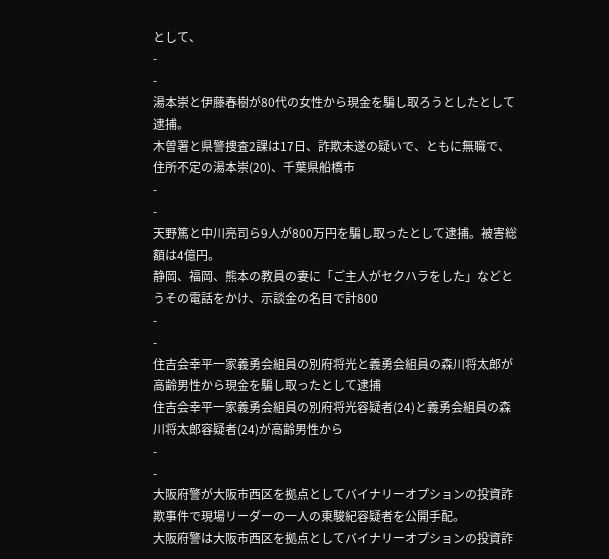として、
-
-
湯本崇と伊藤春樹が80代の女性から現金を騙し取ろうとしたとして逮捕。
木曽署と県警捜査2課は17日、詐欺未遂の疑いで、ともに無職で、住所不定の湯本崇(20)、千葉県船橋市
-
-
天野篤と中川亮司ら9人が800万円を騙し取ったとして逮捕。被害総額は4億円。
静岡、福岡、熊本の教員の妻に「ご主人がセクハラをした」などとうその電話をかけ、示談金の名目で計800
-
-
住吉会幸平一家義勇会組員の別府将光と義勇会組員の森川将太郎が高齢男性から現金を騙し取ったとして逮捕
住吉会幸平一家義勇会組員の別府将光容疑者(24)と義勇会組員の森川将太郎容疑者(24)が高齢男性から
-
-
大阪府警が大阪市西区を拠点としてバイナリーオプションの投資詐欺事件で現場リーダーの一人の東駿紀容疑者を公開手配。
大阪府警は大阪市西区を拠点としてバイナリーオプションの投資詐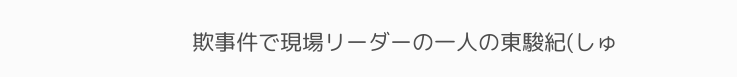欺事件で現場リーダーの一人の東駿紀(しゅ